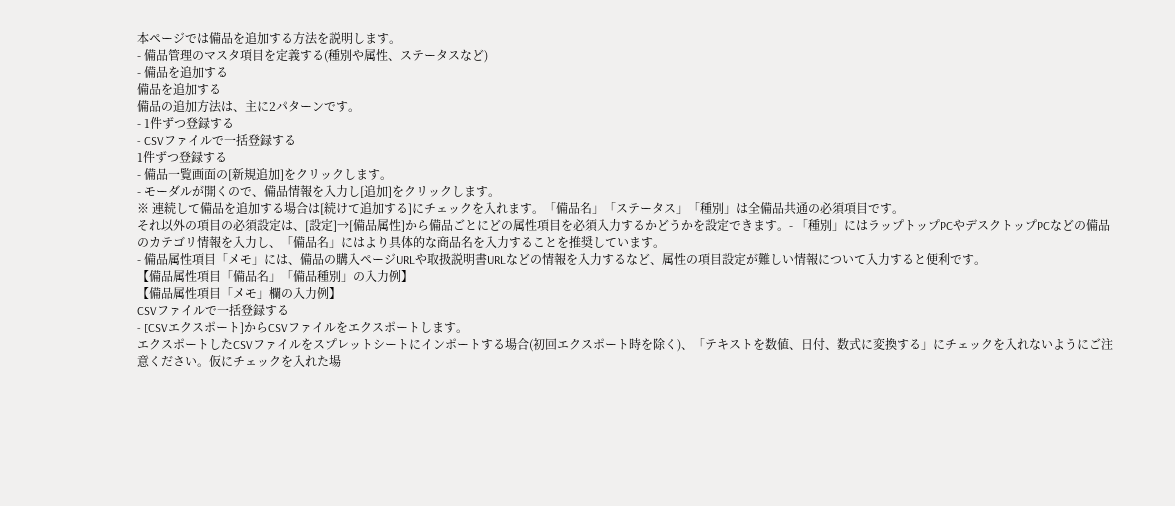本ページでは備品を追加する方法を説明します。
- 備品管理のマスタ項目を定義する(種別や属性、ステータスなど)
- 備品を追加する
備品を追加する
備品の追加方法は、主に2パターンです。
- 1件ずつ登録する
- CSVファイルで一括登録する
1件ずつ登録する
- 備品一覧画面の[新規追加]をクリックします。
- モーダルが開くので、備品情報を入力し[追加]をクリックします。
※ 連続して備品を追加する場合は[続けて追加する]にチェックを入れます。「備品名」「ステータス」「種別」は全備品共通の必須項目です。
それ以外の項目の必須設定は、[設定]→[備品属性]から備品ごとにどの属性項目を必須入力するかどうかを設定できます。- 「種別」にはラップトップPCやデスクトップPCなどの備品のカテゴリ情報を入力し、「備品名」にはより具体的な商品名を入力することを推奨しています。
- 備品属性項目「メモ」には、備品の購入ページURLや取扱説明書URLなどの情報を入力するなど、属性の項目設定が難しい情報について入力すると便利です。
【備品属性項目「備品名」「備品種別」の入力例】
【備品属性項目「メモ」欄の入力例】
CSVファイルで一括登録する
- [CSVエクスポート]からCSVファイルをエクスポートします。
エクスポートしたCSVファイルをスプレットシートにインポートする場合(初回エクスポート時を除く)、「テキストを数値、日付、数式に変換する」にチェックを入れないようにご注意ください。仮にチェックを入れた場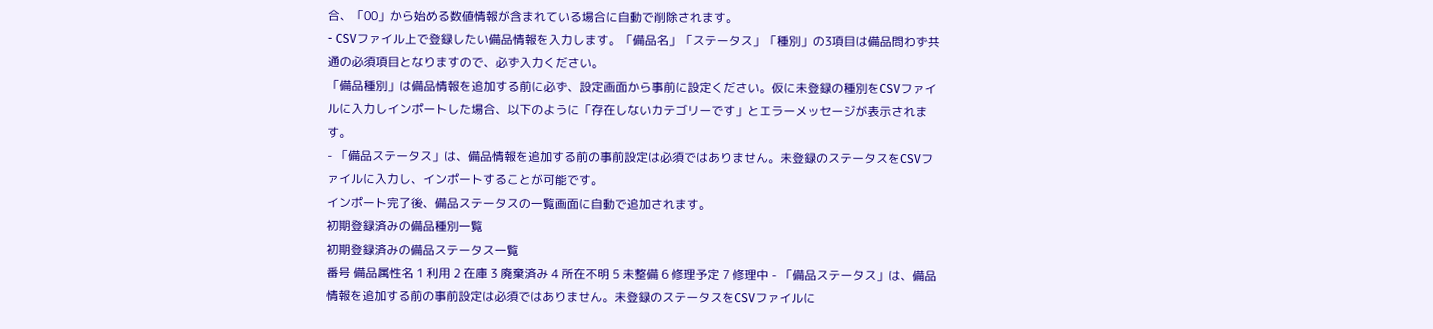合、「00」から始める数値情報が含まれている場合に自動で削除されます。
- CSVファイル上で登録したい備品情報を入力します。「備品名」「ステータス」「種別」の3項目は備品問わず共通の必須項目となりますので、必ず入力ください。
「備品種別」は備品情報を追加する前に必ず、設定画面から事前に設定ください。仮に未登録の種別をCSVファイルに入力しインポートした場合、以下のように「存在しないカテゴリーです」とエラーメッセージが表示されます。
- 「備品ステータス」は、備品情報を追加する前の事前設定は必須ではありません。未登録のステータスをCSVファイルに入力し、インポートすることが可能です。
インポート完了後、備品ステータスの一覧画面に自動で追加されます。
初期登録済みの備品種別一覧
初期登録済みの備品ステータス一覧
番号 備品属性名 1 利用 2 在庫 3 廃棄済み 4 所在不明 5 未整備 6 修理予定 7 修理中 - 「備品ステータス」は、備品情報を追加する前の事前設定は必須ではありません。未登録のステータスをCSVファイルに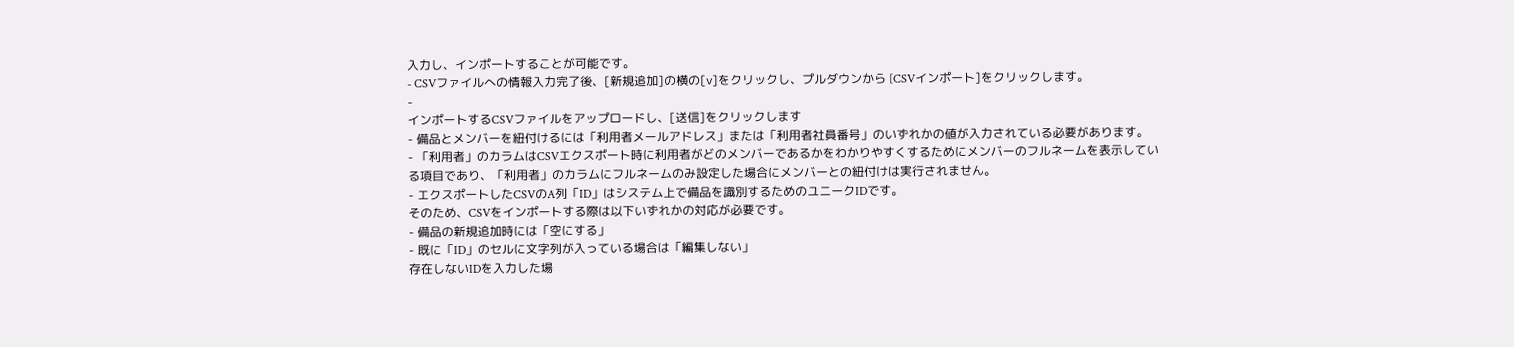入力し、インポートすることが可能です。
- CSVファイルへの情報入力完了後、[新規追加]の横の[ⅴ]をクリックし、プルダウンから [CSVインポート]をクリックします。
-
インポートするCSVファイルをアップロードし、[送信]をクリックします
- 備品とメンバーを紐付けるには「利用者メールアドレス」または「利用者社員番号」のいずれかの値が入力されている必要があります。
- 「利用者」のカラムはCSVエクスポート時に利用者がどのメンバーであるかをわかりやすくするためにメンバーのフルネームを表示している項目であり、「利用者」のカラムにフルネームのみ設定した場合にメンバーとの紐付けは実行されません。
- エクスポートしたCSVのA列「ID」はシステム上で備品を識別するためのユニークIDです。
そのため、CSVをインポートする際は以下いずれかの対応が必要です。
- 備品の新規追加時には「空にする」
- 既に「ID」のセルに文字列が入っている場合は「編集しない」
存在しないIDを入力した場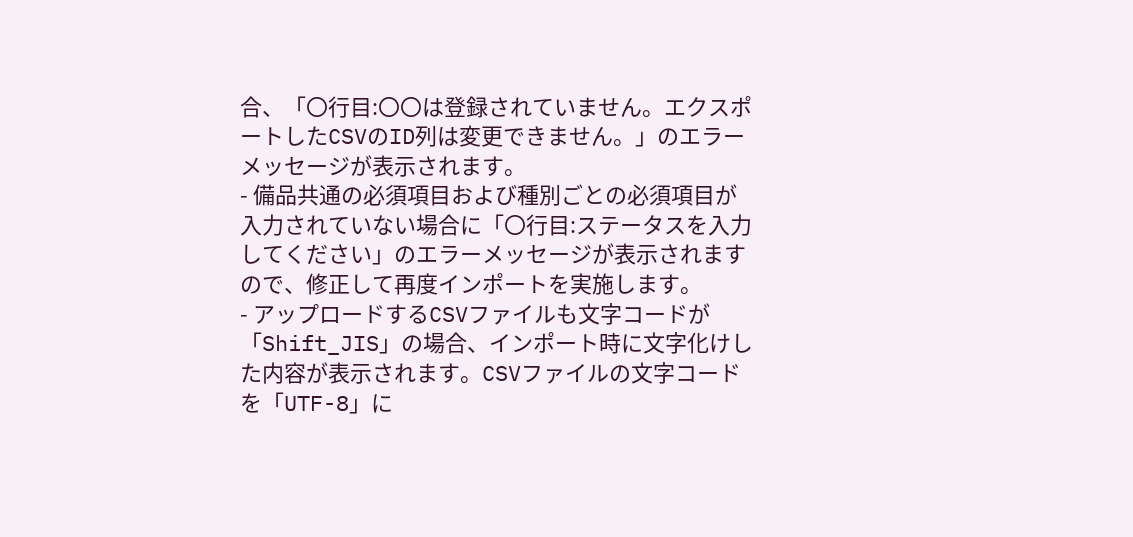合、「〇行目:〇〇は登録されていません。エクスポートしたCSVのID列は変更できません。」のエラーメッセージが表示されます。
- 備品共通の必須項目および種別ごとの必須項目が入力されていない場合に「〇行目:ステータスを入力してください」のエラーメッセージが表示されますので、修正して再度インポートを実施します。
- アップロードするCSVファイルも文字コードが「Shift_JIS」の場合、インポート時に文字化けした内容が表示されます。CSVファイルの文字コードを「UTF-8」に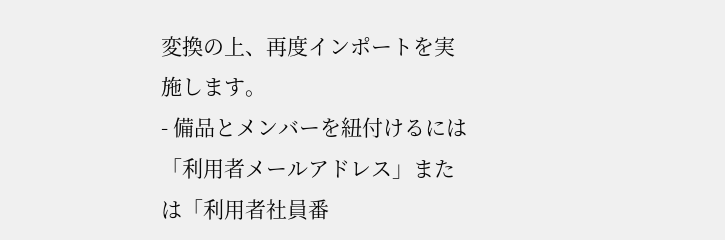変換の上、再度インポートを実施します。
- 備品とメンバーを紐付けるには「利用者メールアドレス」または「利用者社員番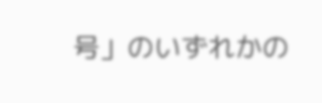号」のいずれかの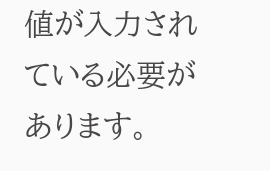値が入力されている必要があります。